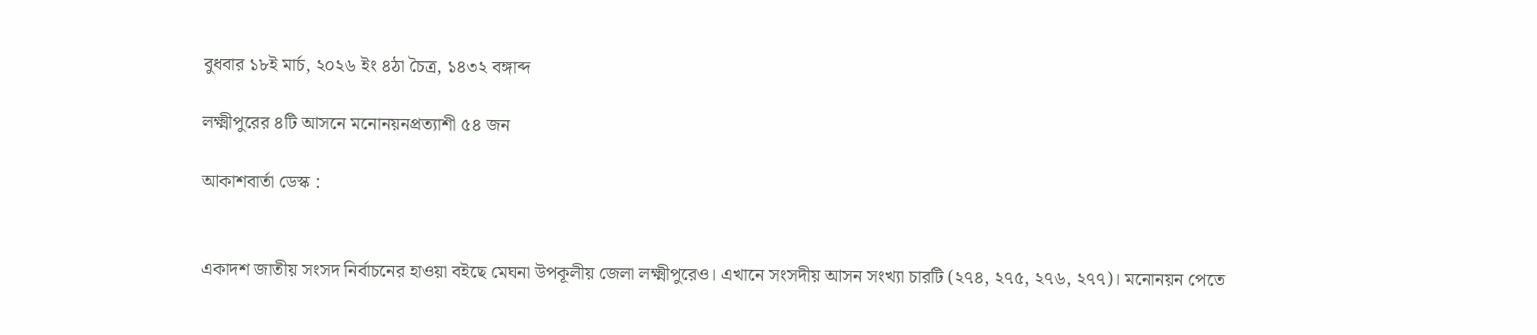বুধবার ১৮ই মার্চ, ২০২৬ ইং ৪ঠা চৈত্র, ১৪৩২ বঙ্গাব্দ

লক্ষ্মীপুরের ৪টি আসনে মনোনয়নপ্রত্যাশী ৫৪ জন

আকাশবার্তা ডেস্ক :


একাদশ জাতীয় সংসদ নির্বাচনের হাওয়া বইছে মেঘনা উপকূলীয় জেলা লক্ষ্মীপুরেও। এখানে সংসদীয় আসন সংখ্যা চারটি (২৭৪, ২৭৫, ২৭৬, ২৭৭)। মনোনয়ন পেতে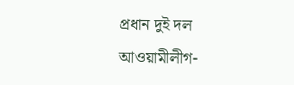প্রধান দুই দল আওয়ামীলীগ-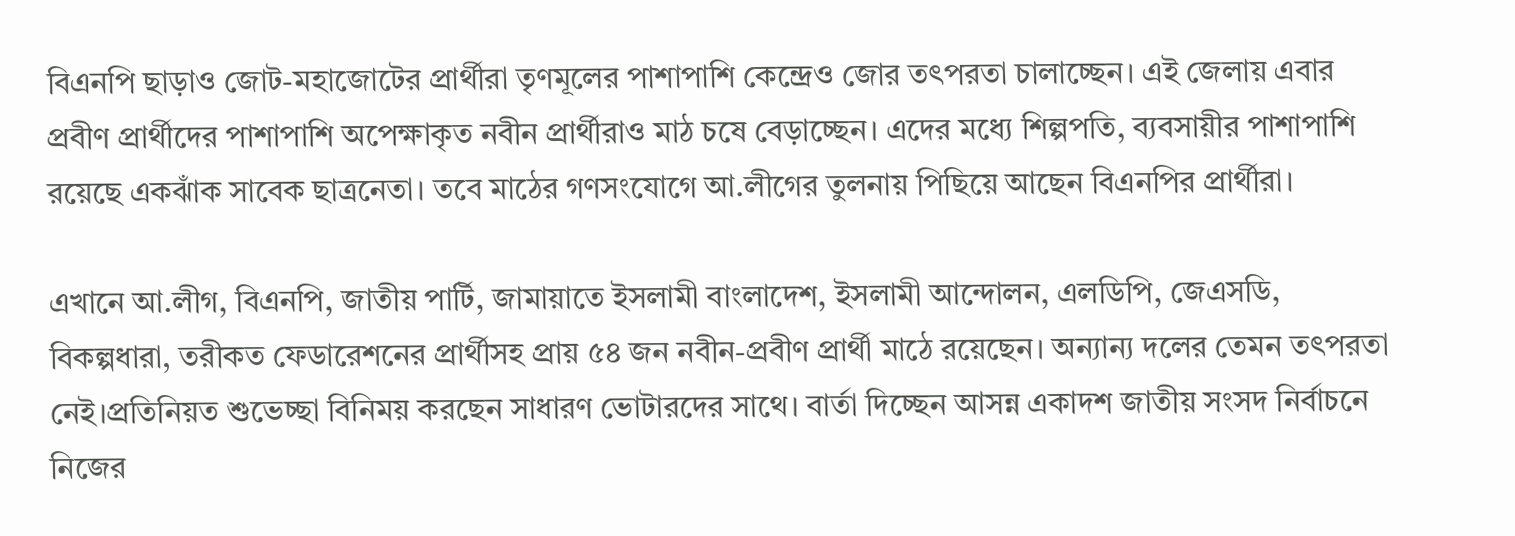বিএনপি ছাড়াও জোট-মহাজোটের প্রার্থীরা তৃণমূলের পাশাপাশি কেন্দ্রেও জোর তৎপরতা চালাচ্ছেন। এই জেলায় এবার প্রবীণ প্রার্থীদের পাশাপাশি অপেক্ষাকৃত নবীন প্রার্থীরাও মাঠ চষে বেড়াচ্ছেন। এদের মধ্যে শিল্পপতি, ব্যবসায়ীর পাশাপাশি রয়েছে একঝাঁক সাবেক ছাত্রনেতা। তবে মাঠের গণসংযোগে আ.লীগের তুলনায় পিছিয়ে আছেন বিএনপির প্রার্থীরা।

এখানে আ.লীগ, বিএনপি, জাতীয় পার্টি, জামায়াতে ইসলামী বাংলাদেশ, ইসলামী আন্দোলন, এলডিপি, জেএসডি, বিকল্পধারা, তরীকত ফেডারেশনের প্রার্থীসহ প্রায় ৫৪ জন নবীন-প্রবীণ প্রার্থী মাঠে রয়েছেন। অন্যান্য দলের তেমন তৎপরতা নেই।প্রতিনিয়ত শুভেচ্ছা বিনিময় করছেন সাধারণ ভোটারদের সাথে। বার্তা দিচ্ছেন আসন্ন একাদশ জাতীয় সংসদ নির্বাচনে নিজের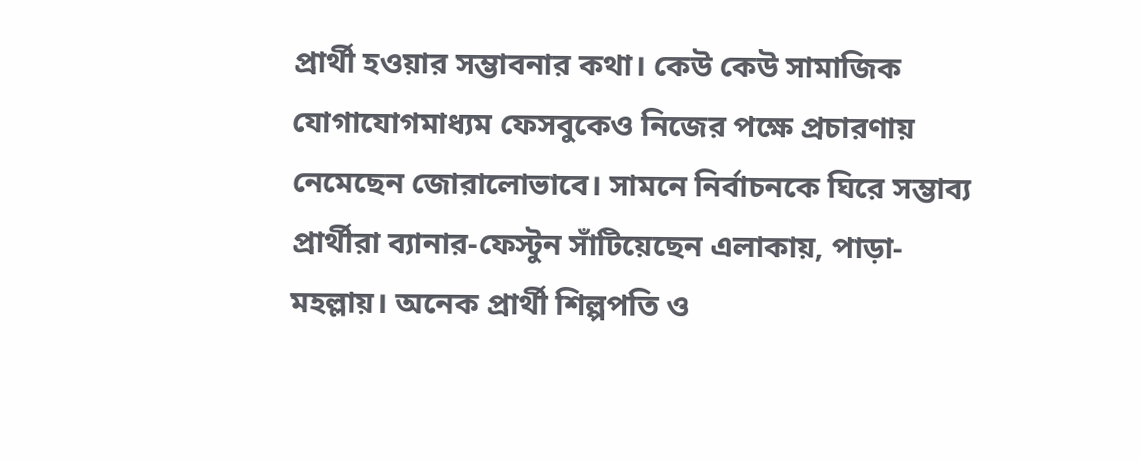প্রার্থী হওয়ার সম্ভাবনার কথা। কেউ কেউ সামাজিক যোগাযোগমাধ্যম ফেসবুকেও নিজের পক্ষে প্রচারণায় নেমেছেন জোরালোভাবে। সামনে নির্বাচনকে ঘিরে সম্ভাব্য প্রার্থীরা ব্যানার-ফেস্টুন সাঁটিয়েছেন এলাকায়, পাড়া-মহল্লায়। অনেক প্রার্থী শিল্পপতি ও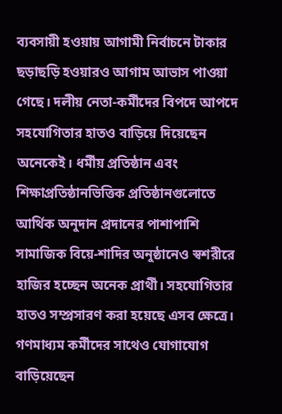ব্যবসায়ী হওয়ায় আগামী নির্বাচনে টাকার ছড়াছড়ি হওয়ারও আগাম আভাস পাওয়া গেছে। দলীয় নেতা-কর্মীদের বিপদে আপদে সহযোগিতার হাতও বাড়িয়ে দিয়েছেন অনেকেই। ধর্মীয় প্রতিষ্ঠান এবং শিক্ষাপ্রতিষ্ঠানভিত্তিক প্রতিষ্ঠানগুলোতে আর্থিক অনুদান প্রদানের পাশাপাশি সামাজিক বিয়ে-শাদির অনুষ্ঠানেও স্বশরীরে হাজির হচ্ছেন অনেক প্রার্থী। সহযোগিতার হাতও সম্প্রসারণ করা হয়েছে এসব ক্ষেত্রে। গণমাধ্যম কর্মীদের সাথেও যোগাযোগ বাড়িয়েছেন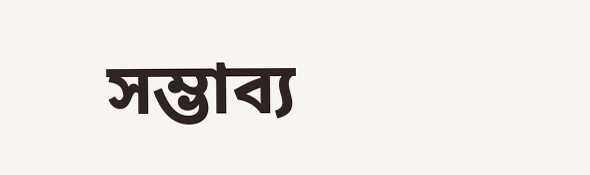সম্ভাব্য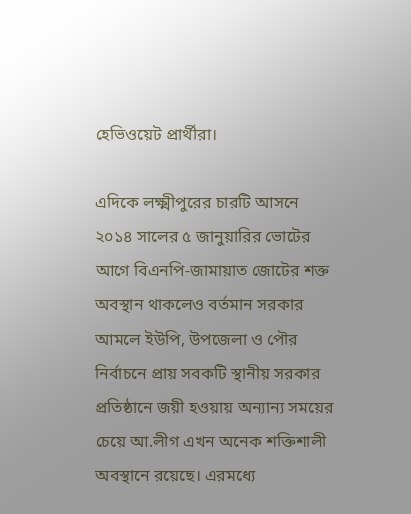হেভিওয়েট প্রার্থীরা।

এদিকে লক্ষ্মীপুরের চারটি আসনে ২০১৪ সালের ৫ জানুয়ারির ভোটের আগে বিএনপি-জামায়াত জোটের শক্ত অবস্থান থাকলেও বর্তমান সরকার আমলে ইউপি, উপজেলা ও পৌর নির্বাচনে প্রায় সবকটি স্থানীয় সরকার প্রতিষ্ঠানে জয়ী হওয়ায় অন্যান্য সময়ের চেয়ে আ.লীগ এখন অনেক শক্তিশালী অবস্থানে রয়েছে। এরমধ্যে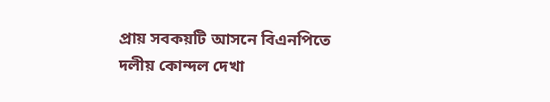প্রায় সবকয়টি আসনে বিএনপিতে দলীয় কোন্দল দেখা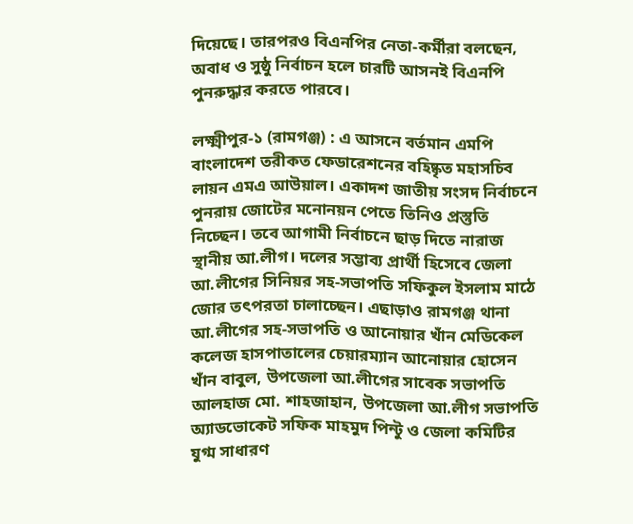দিয়েছে। তারপরও বিএনপির নেতা-কর্মীরা বলছেন, অবাধ ও সুষ্ঠু নির্বাচন হলে চারটি আসনই বিএনপি পুনরুদ্ধার করতে পারবে।

লক্ষ্মীপুর-১ (রামগঞ্জ) : এ আসনে বর্তমান এমপি বাংলাদেশ তরীকত ফেডারেশনের বহিষ্কৃত মহাসচিব লায়ন এমএ আউয়াল। একাদশ জাতীয় সংসদ নির্বাচনে পুনরায় জোটের মনোনয়ন পেতে তিনিও প্রস্তুতি নিচ্ছেন। তবে আগামী নির্বাচনে ছাড় দিতে নারাজ স্থানীয় আ.লীগ। দলের সম্ভাব্য প্রার্থী হিসেবে জেলা আ.লীগের সিনিয়র সহ-সভাপতি সফিকুল ইসলাম মাঠে জোর তৎপরতা চালাচ্ছেন। এছাড়াও রামগঞ্জ থানা আ.লীগের সহ-সভাপতি ও আনোয়ার খাঁন মেডিকেল কলেজ হাসপাতালের চেয়ারম্যান আনোয়ার হোসেন খাঁন বাবুল, উপজেলা আ.লীগের সাবেক সভাপতি আলহাজ মো. শাহজাহান, উপজেলা আ.লীগ সভাপতি অ্যাডভোকেট সফিক মাহমুদ পিন্টু ও জেলা কমিটির যুগ্ম সাধারণ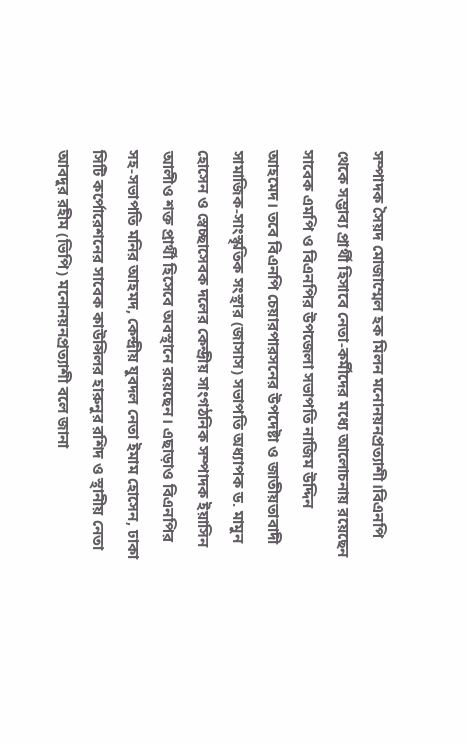সম্পাদক সৈয়দ মোজাম্মেল হক মিলন মনোনয়নপ্রত্যাশী।বিএনপি থেকে সম্ভাব্য প্রার্থী হিসাবে নেতা-কর্মীদের মধ্যে আলোচনায় রয়েছেন সাবেক এমপি ও বিএনপির উপজেলা সভাপতি নাজিম উদ্দিন আহমেদ। তবে বিএনপি চেয়ারপারসনের উপদেষ্টা ও জাতীয়তাবাদী সামাজিক-সাংস্কৃতিক সংস্থার (জাসাস) সভাপতি অধ্যাপক ড. মামুন হোসেন ও স্বেচ্ছাসেবক দলের কেন্দ্রীয় সাংগঠনিক সম্পাদক ইয়াসিন আলীও শক্ত প্রার্থী হিসেবে অবস্থানে রয়েছেন। এছাড়াও বিএনপির সহ-সভাপতি মনির আহমদ, কেন্দ্রীয় যুবদল নেতা ইমাম হোসেন, ঢাকা সিটি কর্পোরেশনের সাবেক কাউন্সিলর হারুনুর রশিদ ও স্থানীয় নেতা আবদুর রহীম (ভিপি) মনোনয়নপ্রত্যাশী বলে জানা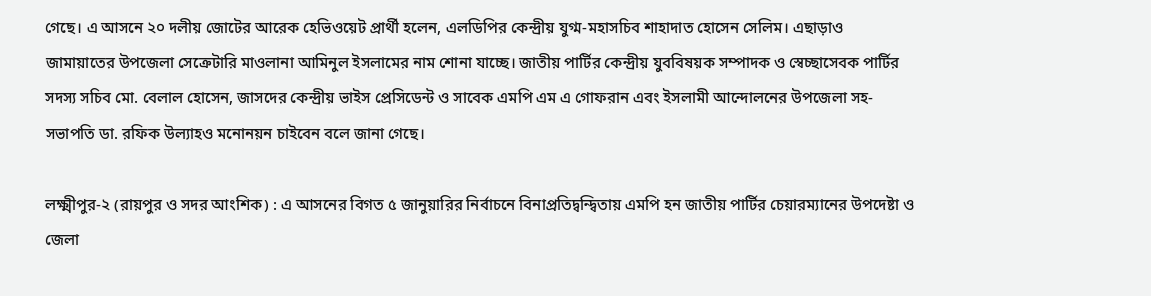গেছে। এ আসনে ২০ দলীয় জোটের আরেক হেভিওয়েট প্রার্থী হলেন, এলডিপির কেন্দ্রীয় যুগ্ম-মহাসচিব শাহাদাত হোসেন সেলিম। এছাড়াও জামায়াতের উপজেলা সেক্রেটারি মাওলানা আমিনুল ইসলামের নাম শোনা যাচ্ছে। জাতীয় পার্টির কেন্দ্রীয় যুববিষয়ক সম্পাদক ও স্বেচ্ছাসেবক পার্টির সদস্য সচিব মো. বেলাল হোসেন, জাসদের কেন্দ্রীয় ভাইস প্রেসিডেন্ট ও সাবেক এমপি এম এ গোফরান এবং ইসলামী আন্দোলনের উপজেলা সহ-সভাপতি ডা. রফিক উল্যাহও মনোনয়ন চাইবেন বলে জানা গেছে।

লক্ষ্মীপুর-২ (রায়পুর ও সদর আংশিক) : এ আসনের বিগত ৫ জানুয়ারির নির্বাচনে বিনাপ্রতিদ্বন্দ্বিতায় এমপি হন জাতীয় পার্টির চেয়ারম্যানের উপদেষ্টা ও জেলা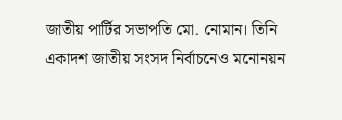জাতীয় পার্টির সভাপতি মো. নোমান। তিনি একাদশ জাতীয় সংসদ নির্বাচনেও মনোনয়ন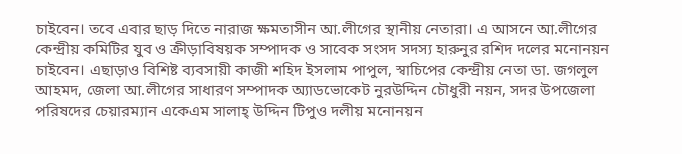চাইবেন। তবে এবার ছাড় দিতে নারাজ ক্ষমতাসীন আ.লীগের স্থানীয় নেতারা। এ আসনে আ.লীগের কেন্দ্রীয় কমিটির যুব ও ক্রীড়াবিষয়ক সম্পাদক ও সাবেক সংসদ সদস্য হারুনুর রশিদ দলের মনোনয়ন চাইবেন। এছাড়াও বিশিষ্ট ব্যবসায়ী কাজী শহিদ ইসলাম পাপুল, স্বাচিপের কেন্দ্রীয় নেতা ডা. জগলুল আহমদ, জেলা আ.লীগের সাধারণ সম্পাদক অ্যাডভোকেট নুরউদ্দিন চৌধুরী নয়ন, সদর উপজেলা পরিষদের চেয়ারম্যান একেএম সালাহ্ উদ্দিন টিপুও দলীয় মনোনয়ন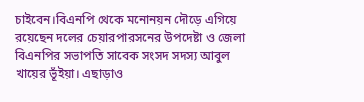চাইবেন।বিএনপি থেকে মনোনয়ন দৌড়ে এগিয়ে রয়েছেন দলের চেয়ারপারসনের উপদেষ্টা ও জেলা বিএনপির সভাপতি সাবেক সংসদ সদস্য আবুল খায়ের ভূঁইয়া। এছাড়াও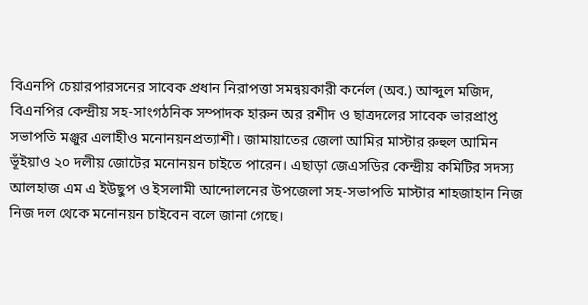বিএনপি চেয়ারপারসনের সাবেক প্রধান নিরাপত্তা সমন্বয়কারী কর্নেল (অব.) আব্দুল মজিদ, বিএনপির কেন্দ্রীয় সহ-সাংগঠনিক সম্পাদক হারুন অর রশীদ ও ছাত্রদলের সাবেক ভারপ্রাপ্ত সভাপতি মঞ্জুর এলাহীও মনোনয়নপ্রত্যাশী। জামায়াতের জেলা আমির মাস্টার রুহুল আমিন ভূঁইয়াও ২০ দলীয় জোটের মনোনয়ন চাইতে পারেন। এছাড়া জেএসডির কেন্দ্রীয় কমিটির সদস্য আলহাজ এম এ ইউছুপ ও ইসলামী আন্দোলনের উপজেলা সহ-সভাপতি মাস্টার শাহজাহান নিজ নিজ দল থেকে মনোনয়ন চাইবেন বলে জানা গেছে।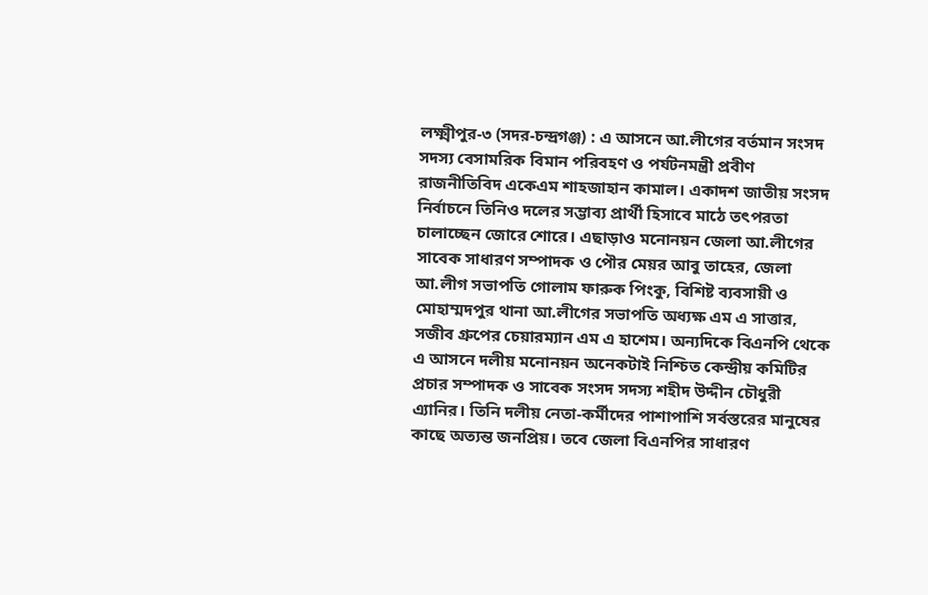লক্ষ্মীপুর-৩ (সদর-চন্দ্রগঞ্জ) : এ আসনে আ.লীগের বর্তমান সংসদ সদস্য বেসামরিক বিমান পরিবহণ ও পর্যটনমন্ত্রী প্রবীণ রাজনীতিবিদ একেএম শাহজাহান কামাল। একাদশ জাতীয় সংসদ নির্বাচনে তিনিও দলের সম্ভাব্য প্রার্থী হিসাবে মাঠে তৎপরতা চালাচ্ছেন জোরে শোরে। এছাড়াও মনোনয়ন জেলা আ.লীগের সাবেক সাধারণ সম্পাদক ও পৌর মেয়র আবু তাহের, জেলা আ.লীগ সভাপতি গোলাম ফারুক পিংকু, বিশিষ্ট ব্যবসায়ী ও মোহাম্মদপুর থানা আ.লীগের সভাপতি অধ্যক্ষ এম এ সাত্তার, সজীব গ্রুপের চেয়ারম্যান এম এ হাশেম। অন্যদিকে বিএনপি থেকে এ আসনে দলীয় মনোনয়ন অনেকটাই নিশ্চিত কেন্দ্রীয় কমিটির প্রচার সম্পাদক ও সাবেক সংসদ সদস্য শহীদ উদ্দীন চৌধুরী এ্যানির। তিনি দলীয় নেতা-কর্মীদের পাশাপাশি সর্বস্তরের মানুষের কাছে অত্যন্ত জনপ্রিয়। তবে জেলা বিএনপির সাধারণ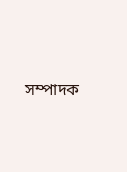সম্পাদক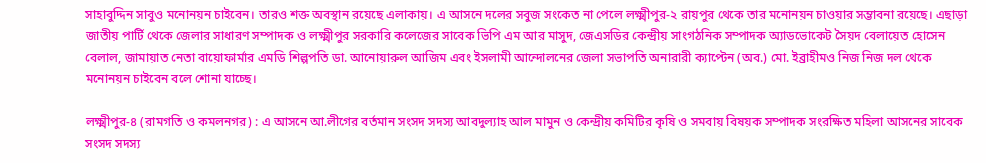সাহাবুদ্দিন সাবুও মনোনয়ন চাইবেন। তারও শক্ত অবস্থান রয়েছে এলাকায়। এ আসনে দলের সবুজ সংকেত না পেলে লক্ষ্মীপুর-২ রায়পুর থেকে তার মনোনয়ন চাওয়ার সম্ভাবনা রয়েছে। এছাড়া জাতীয় পার্টি থেকে জেলার সাধারণ সম্পাদক ও লক্ষ্মীপুর সরকারি কলেজের সাবেক ভিপি এম আর মাসুদ, জেএসডির কেন্দ্রীয় সাংগঠনিক সম্পাদক অ্যাডভোকেট সৈয়দ বেলায়েত হোসেন বেলাল, জামায়াত নেতা বায়োফার্মার এমডি শিল্পপতি ডা. আনোয়ারুল আজিম এবং ইসলামী আন্দোলনের জেলা সভাপতি অনারারী ক্যাপ্টেন (অব.) মো. ইব্রাহীমও নিজ নিজ দল থেকে মনোনয়ন চাইবেন বলে শোনা যাচ্ছে।

লক্ষ্মীপুর-৪ (রামগতি ও কমলনগর) : এ আসনে আ.লীগের বর্তমান সংসদ সদস্য আবদুল্যাহ আল মামুন ও কেন্দ্রীয় কমিটির কৃষি ও সমবায় বিষয়ক সম্পাদক সংরক্ষিত মহিলা আসনের সাবেক সংসদ সদস্য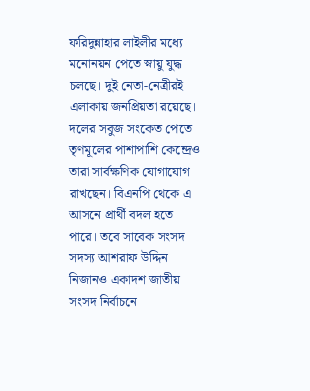ফরিদুন্নাহার লাইলীর মধ্যে মনোনয়ন পেতে স্নায়ু যুদ্ধ চলছে। দুই নেতা-নেত্রীরই এলাকায় জনপ্রিয়তা রয়েছে। দলের সবুজ সংকেত পেতে তৃণমূলের পাশাপাশি কেন্দ্রেও তারা সার্বক্ষণিক যোগাযোগ রাখছেন। বিএনপি থেকে এ আসনে প্রার্থী বদল হতে পারে। তবে সাবেক সংসদ সদস্য আশরাফ উদ্দিন নিজানও একাদশ জাতীয় সংসদ নির্বাচনে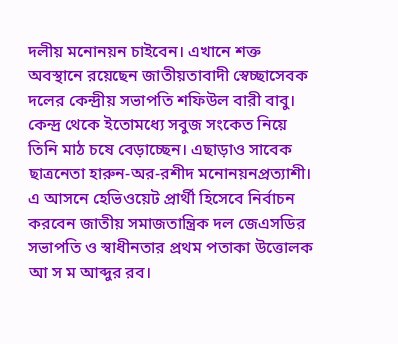দলীয় মনোনয়ন চাইবেন। এখানে শক্ত অবস্থানে রয়েছেন জাতীয়তাবাদী স্বেচ্ছাসেবক দলের কেন্দ্রীয় সভাপতি শফিউল বারী বাবু। কেন্দ্র থেকে ইতোমধ্যে সবুজ সংকেত নিয়ে তিনি মাঠ চষে বেড়াচ্ছেন। এছাড়াও সাবেক ছাত্রনেতা হারুন-অর-রশীদ মনোনয়নপ্রত্যাশী। এ আসনে হেভিওয়েট প্রার্থী হিসেবে নির্বাচন করবেন জাতীয় সমাজতান্ত্রিক দল জেএসডির সভাপতি ও স্বাধীনতার প্রথম পতাকা উত্তোলক আ স ম আব্দুর রব।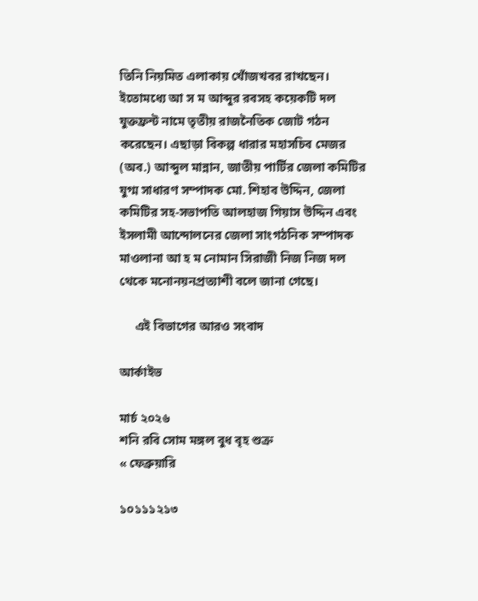তিনি নিয়মিত এলাকায় খোঁজখবর রাখছেন। ইতোমধ্যে আ স ম আব্দুর রবসহ কয়েকটি দল যুক্তফ্রন্ট নামে তৃতীয় রাজনৈতিক জোট গঠন করেছেন। এছাড়া বিকল্প ধারার মহাসচিব মেজর (অব.) আব্দুল মান্নান, জাতীয় পার্টির জেলা কমিটির যুগ্ম সাধারণ সম্পাদক মো. শিহাব উদ্দিন, জেলা কমিটির সহ-সভাপতি আলহাজ গিয়াস উদ্দিন এবং ইসলামী আন্দোলনের জেলা সাংগঠনিক সম্পাদক মাওলানা আ হ ম নোমান সিরাজী নিজ নিজ দল থেকে মনোনয়নপ্রত্যাশী বলে জানা গেছে।

     এই বিভাগের আরও সংবাদ

আর্কাইভ

মার্চ ২০২৬
শনি রবি সোম মঙ্গল বুধ বৃহ শুক্র
« ফেব্রুয়ারি

১০১১১২১৩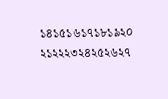১৪১৫১৬১৭১৮১৯২০
২১২২২৩২৪২৫২৬২৭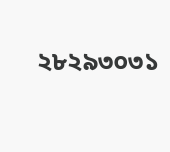২৮২৯৩০৩১